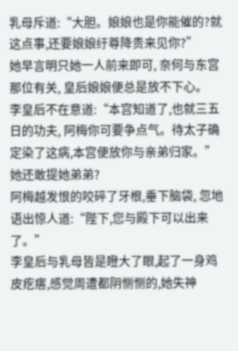乳母斥道:“大胆。娘娘也是你能催的?就这点事,还要娘娘纡尊降贵来见你?”
她早言明只她一人前来即可, 奈何与东宫那位有关, 皇后娘娘便总是放不下心。
李皇后不在意道:“本宫知道了,也就三五日的功夫, 阿梅你可要争点气。待太子确定染了这病,本宫便放你与亲弟归家。”
她还敢提她弟弟?
阿梅越发恨的咬碎了牙根,垂下脑袋, 忽地语出惊人道:“陛下,您与殿下可以出来了。”
李皇后与乳母皆是瞪大了眼,起了一身鸡皮疙瘩,感觉周遭都阴恻恻的,她失神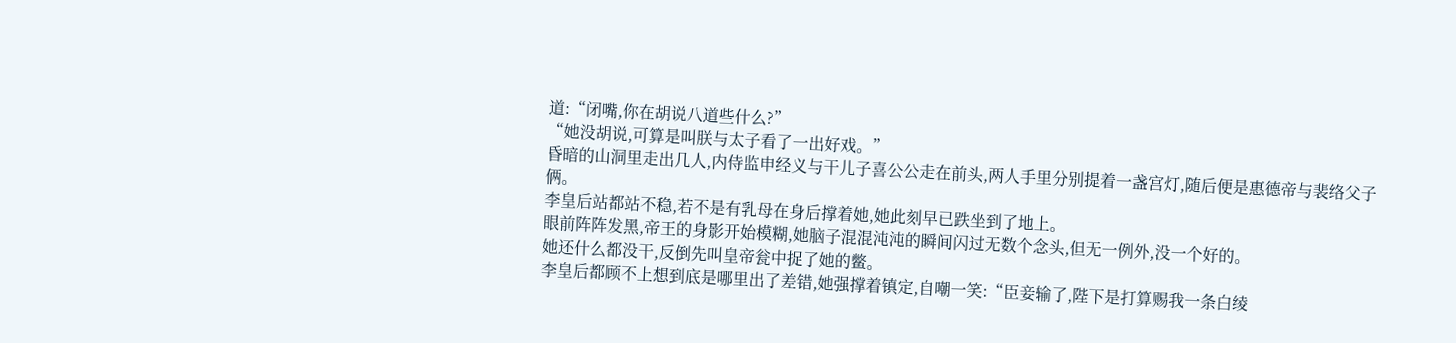道:“闭嘴,你在胡说八道些什么?”
“她没胡说,可算是叫朕与太子看了一出好戏。”
昏暗的山洞里走出几人,内侍监申经义与干儿子喜公公走在前头,两人手里分别提着一盏宫灯,随后便是惠德帝与裴络父子俩。
李皇后站都站不稳,若不是有乳母在身后撑着她,她此刻早已跌坐到了地上。
眼前阵阵发黑,帝王的身影开始模糊,她脑子混混沌沌的瞬间闪过无数个念头,但无一例外,没一个好的。
她还什么都没干,反倒先叫皇帝瓮中捉了她的鳖。
李皇后都顾不上想到底是哪里出了差错,她强撑着镇定,自嘲一笑:“臣妾输了,陛下是打算赐我一条白绫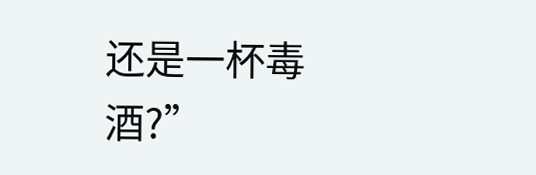还是一杯毒酒?”